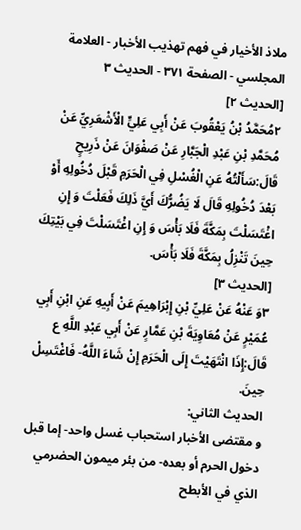ملاذ الأخيار في فهم تهذيب الأخبار - العلامة المجلسي - الصفحة ٣٧١ - الحديث ٣
[الحديث ٢]
٢مُحَمَّدُ بْنُ يَعْقُوبَ عَنْ أَبِي عَلِيٍّ الْأَشْعَرِيِّ عَنْ مُحَمَّدِ بْنِ عَبْدِ الْجَبَّارِ عَنْ صَفْوَانَ عَنْ ذَرِيحٍ قَالَ:سَأَلْتُهُ عَنِ الْغُسْلِ فِي الْحَرَمِ قَبْلَ دُخُولِهِ أَوْ بَعْدَ دُخُولِهِ قَالَ لَا يَضُرُّكَ أَيَّ ذَلِكَ فَعَلْتَ وَ إِنِ اغْتَسَلْتَ بِمَكَّةَ فَلَا بَأْسَ وَ إِنِ اغْتَسَلْتَ فِي بَيْتِكَ حِينَ تَنْزِلُ بِمَكَّةَ فَلَا بَأْسَ.
[الحديث ٣]
٣وَ عَنْهُ عَنْ عَلِيِّ بْنِ إِبْرَاهِيمَ عَنْ أَبِيهِ عَنِ ابْنِ أَبِي عُمَيْرٍ عَنْ مُعَاوِيَةَ بْنِ عَمَّارٍ عَنْ أَبِي عَبْدِ اللَّهِ ع قَالَ:إِذَا انْتَهَيْتَ إِلَى الْحَرَمِ إِنْ شَاءَ اللَّهُ- فَاغْتَسِلْ حِينَ.
الحديث الثاني:
و مقتضى الأخبار استحباب غسل واحد- إما قبل دخول الحرم أو بعده- من بئر ميمون الحضرمي الذي في الأبطح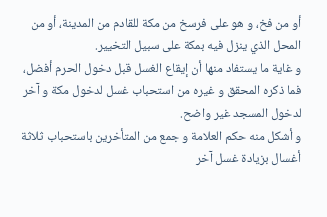أو من فخ، و هو على فرسخ من مكة للقادم من المدينة، أو من المحل الذي ينزل فيه بمكة على سبيل التخيير.
و غاية ما يستفاد منها أن إيقاع الغسل قبل دخول الحرم أفضل، فما ذكره المحقق و غيره من استحباب غسل لدخول مكة و آخر لدخول المسجد غير واضح.
و أشكل منه حكم العلامة و جمع من المتأخرين باستحباب ثلاثة أغسال بزيادة غسل آخر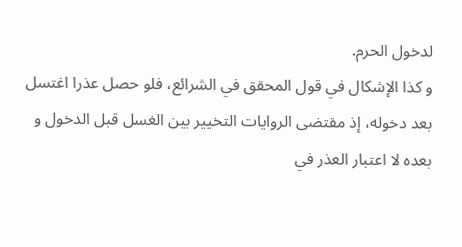لدخول الحرم.
و كذا الإشكال في قول المحقق في الشرائع، فلو حصل عذرا اغتسل بعد دخوله، إذ مقتضى الروايات التخيير بين الغسل قبل الدخول و بعده لا اعتبار العذر في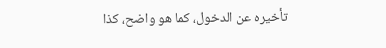تأخيره عن الدخول، كما هو واضح، كذا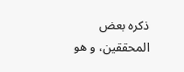ذكره بعض المحققين، و هو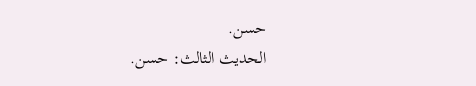حسن.
الحديث الثالث: حسن.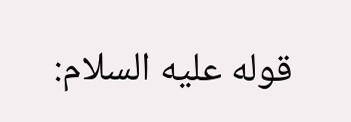قوله عليه السلام: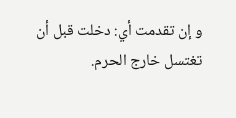و إن تقدمت أي: دخلت قبل أن تغتسل خارج الحرم.